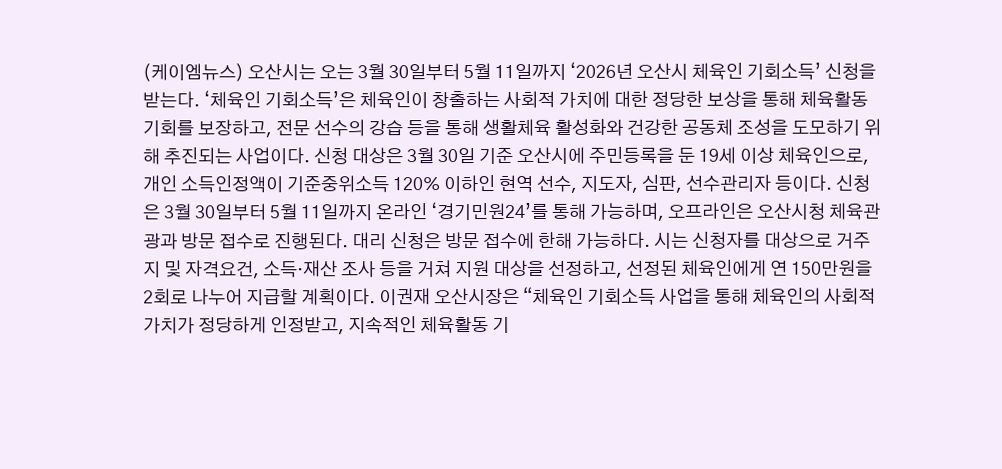(케이엠뉴스) 오산시는 오는 3월 30일부터 5월 11일까지 ‘2026년 오산시 체육인 기회소득’ 신청을 받는다. ‘체육인 기회소득’은 체육인이 창출하는 사회적 가치에 대한 정당한 보상을 통해 체육활동 기회를 보장하고, 전문 선수의 강습 등을 통해 생활체육 활성화와 건강한 공동체 조성을 도모하기 위해 추진되는 사업이다. 신청 대상은 3월 30일 기준 오산시에 주민등록을 둔 19세 이상 체육인으로, 개인 소득인정액이 기준중위소득 120% 이하인 현역 선수, 지도자, 심판, 선수관리자 등이다. 신청은 3월 30일부터 5월 11일까지 온라인 ‘경기민원24’를 통해 가능하며, 오프라인은 오산시청 체육관광과 방문 접수로 진행된다. 대리 신청은 방문 접수에 한해 가능하다. 시는 신청자를 대상으로 거주지 및 자격요건, 소득·재산 조사 등을 거쳐 지원 대상을 선정하고, 선정된 체육인에게 연 150만원을 2회로 나누어 지급할 계획이다. 이권재 오산시장은 “체육인 기회소득 사업을 통해 체육인의 사회적 가치가 정당하게 인정받고, 지속적인 체육활동 기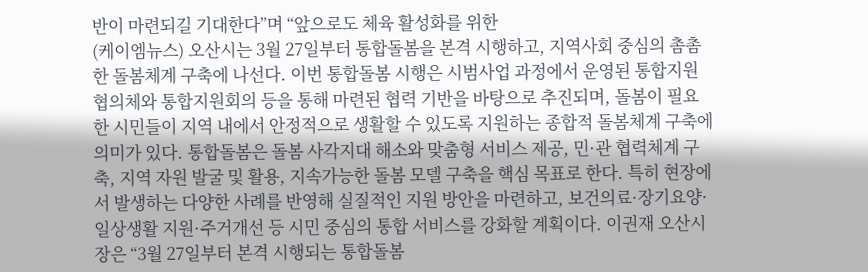반이 마련되길 기대한다”며 “앞으로도 체육 활성화를 위한
(케이엠뉴스) 오산시는 3월 27일부터 통합돌봄을 본격 시행하고, 지역사회 중심의 촘촘한 돌봄체계 구축에 나선다. 이번 통합돌봄 시행은 시범사업 과정에서 운영된 통합지원협의체와 통합지원회의 등을 통해 마련된 협력 기반을 바탕으로 추진되며, 돌봄이 필요한 시민들이 지역 내에서 안정적으로 생활할 수 있도록 지원하는 종합적 돌봄체계 구축에 의미가 있다. 통합돌봄은 돌봄 사각지대 해소와 맞춤형 서비스 제공, 민·관 협력체계 구축, 지역 자원 발굴 및 활용, 지속가능한 돌봄 모델 구축을 핵심 목표로 한다. 특히 현장에서 발생하는 다양한 사례를 반영해 실질적인 지원 방안을 마련하고, 보건의료·장기요양·일상생활 지원·주거개선 등 시민 중심의 통합 서비스를 강화할 계획이다. 이권재 오산시장은 “3월 27일부터 본격 시행되는 통합돌봄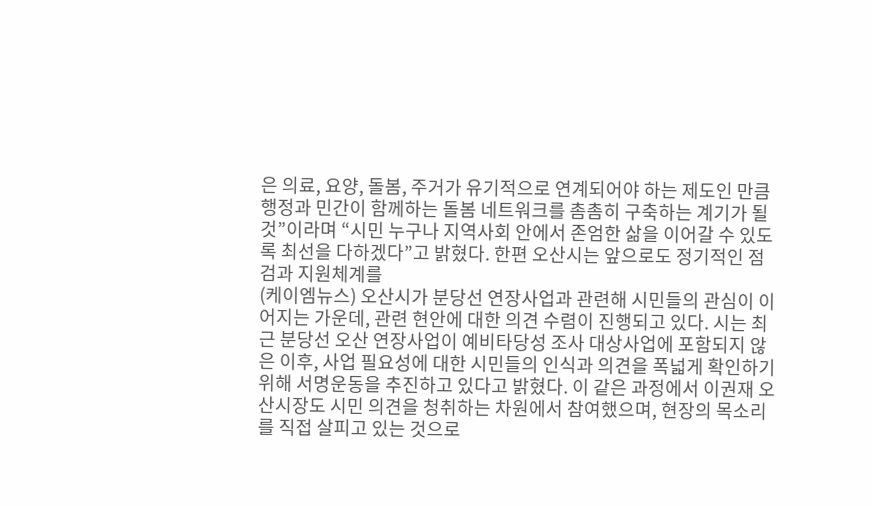은 의료, 요양, 돌봄, 주거가 유기적으로 연계되어야 하는 제도인 만큼 행정과 민간이 함께하는 돌봄 네트워크를 촘촘히 구축하는 계기가 될 것”이라며 “시민 누구나 지역사회 안에서 존엄한 삶을 이어갈 수 있도록 최선을 다하겠다”고 밝혔다. 한편 오산시는 앞으로도 정기적인 점검과 지원체계를
(케이엠뉴스) 오산시가 분당선 연장사업과 관련해 시민들의 관심이 이어지는 가운데, 관련 현안에 대한 의견 수렴이 진행되고 있다. 시는 최근 분당선 오산 연장사업이 예비타당성 조사 대상사업에 포함되지 않은 이후, 사업 필요성에 대한 시민들의 인식과 의견을 폭넓게 확인하기 위해 서명운동을 추진하고 있다고 밝혔다. 이 같은 과정에서 이권재 오산시장도 시민 의견을 청취하는 차원에서 참여했으며, 현장의 목소리를 직접 살피고 있는 것으로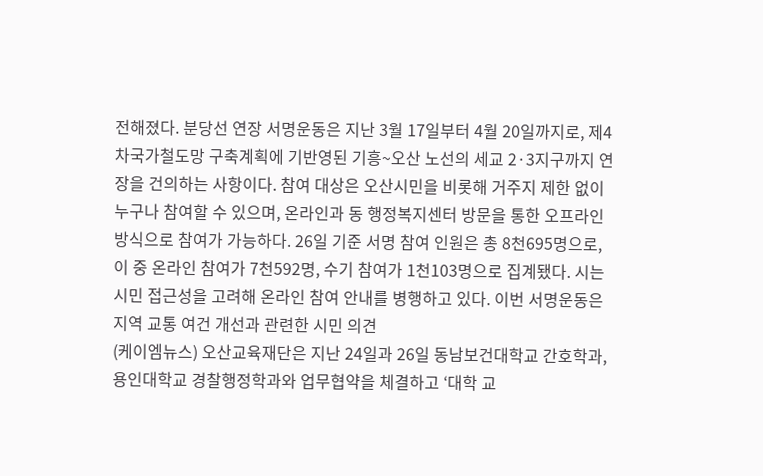전해졌다. 분당선 연장 서명운동은 지난 3월 17일부터 4월 20일까지로, 제4차국가철도망 구축계획에 기반영된 기흥~오산 노선의 세교 2·3지구까지 연장을 건의하는 사항이다. 참여 대상은 오산시민을 비롯해 거주지 제한 없이 누구나 참여할 수 있으며, 온라인과 동 행정복지센터 방문을 통한 오프라인 방식으로 참여가 가능하다. 26일 기준 서명 참여 인원은 총 8천695명으로, 이 중 온라인 참여가 7천592명, 수기 참여가 1천103명으로 집계됐다. 시는 시민 접근성을 고려해 온라인 참여 안내를 병행하고 있다. 이번 서명운동은 지역 교통 여건 개선과 관련한 시민 의견
(케이엠뉴스) 오산교육재단은 지난 24일과 26일 동남보건대학교 간호학과, 용인대학교 경찰행정학과와 업무협약을 체결하고 ‘대학 교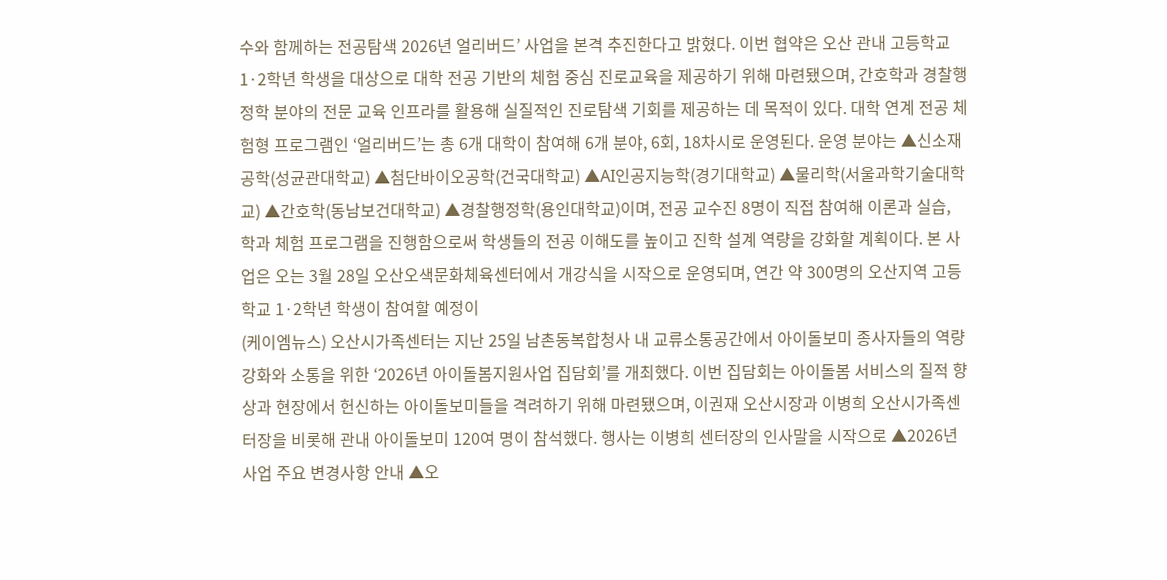수와 함께하는 전공탐색 2026년 얼리버드’ 사업을 본격 추진한다고 밝혔다. 이번 협약은 오산 관내 고등학교 1·2학년 학생을 대상으로 대학 전공 기반의 체험 중심 진로교육을 제공하기 위해 마련됐으며, 간호학과 경찰행정학 분야의 전문 교육 인프라를 활용해 실질적인 진로탐색 기회를 제공하는 데 목적이 있다. 대학 연계 전공 체험형 프로그램인 ‘얼리버드’는 총 6개 대학이 참여해 6개 분야, 6회, 18차시로 운영된다. 운영 분야는 ▲신소재공학(성균관대학교) ▲첨단바이오공학(건국대학교) ▲AI인공지능학(경기대학교) ▲물리학(서울과학기술대학교) ▲간호학(동남보건대학교) ▲경찰행정학(용인대학교)이며, 전공 교수진 8명이 직접 참여해 이론과 실습, 학과 체험 프로그램을 진행함으로써 학생들의 전공 이해도를 높이고 진학 설계 역량을 강화할 계획이다. 본 사업은 오는 3월 28일 오산오색문화체육센터에서 개강식을 시작으로 운영되며, 연간 약 300명의 오산지역 고등학교 1·2학년 학생이 참여할 예정이
(케이엠뉴스) 오산시가족센터는 지난 25일 남촌동복합청사 내 교류소통공간에서 아이돌보미 종사자들의 역량 강화와 소통을 위한 ‘2026년 아이돌봄지원사업 집담회’를 개최했다. 이번 집담회는 아이돌봄 서비스의 질적 향상과 현장에서 헌신하는 아이돌보미들을 격려하기 위해 마련됐으며, 이권재 오산시장과 이병희 오산시가족센터장을 비롯해 관내 아이돌보미 120여 명이 참석했다. 행사는 이병희 센터장의 인사말을 시작으로 ▲2026년 사업 주요 변경사항 안내 ▲오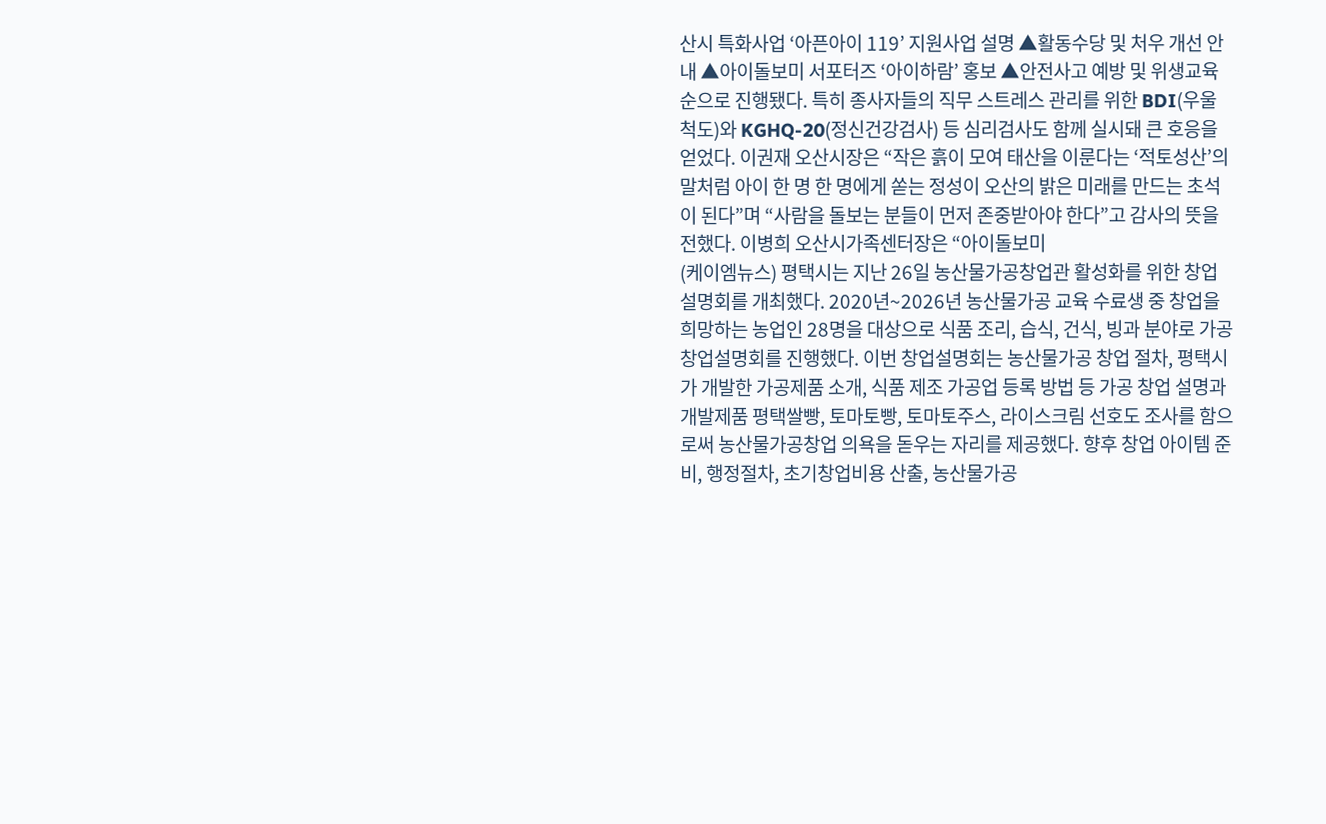산시 특화사업 ‘아픈아이 119’ 지원사업 설명 ▲활동수당 및 처우 개선 안내 ▲아이돌보미 서포터즈 ‘아이하람’ 홍보 ▲안전사고 예방 및 위생교육 순으로 진행됐다. 특히 종사자들의 직무 스트레스 관리를 위한 BDI(우울척도)와 KGHQ-20(정신건강검사) 등 심리검사도 함께 실시돼 큰 호응을 얻었다. 이권재 오산시장은 “작은 흙이 모여 태산을 이룬다는 ‘적토성산’의 말처럼 아이 한 명 한 명에게 쏟는 정성이 오산의 밝은 미래를 만드는 초석이 된다”며 “사람을 돌보는 분들이 먼저 존중받아야 한다”고 감사의 뜻을 전했다. 이병희 오산시가족센터장은 “아이돌보미
(케이엠뉴스) 평택시는 지난 26일 농산물가공창업관 활성화를 위한 창업설명회를 개최했다. 2020년~2026년 농산물가공 교육 수료생 중 창업을 희망하는 농업인 28명을 대상으로 식품 조리, 습식, 건식, 빙과 분야로 가공 창업설명회를 진행했다. 이번 창업설명회는 농산물가공 창업 절차, 평택시가 개발한 가공제품 소개, 식품 제조 가공업 등록 방법 등 가공 창업 설명과 개발제품 평택쌀빵, 토마토빵, 토마토주스, 라이스크림 선호도 조사를 함으로써 농산물가공창업 의욕을 돋우는 자리를 제공했다. 향후 창업 아이템 준비, 행정절차, 초기창업비용 산출, 농산물가공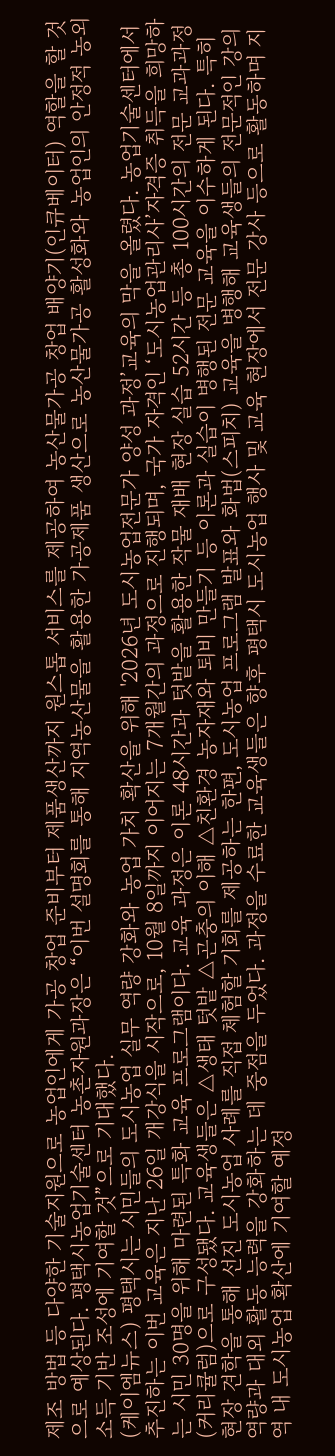제조 방법 등 다양한 기술지원으로 농업인에게 가공 창업 준비부터 제품생산까지 원스톱 서비스를 제공하여 농산물가공 창업 배양기(인큐베이터) 역할을 할 것으로 예상된다. 평택시농업기술센터 농촌자원과장은 “이번 설명회를 통해 지역농산물을 활용한 가공제품 생산으로 농산물가공 활성화와 농업인의 안정적 농외소득 기반 조성에 기여할 것”으로 기대했다.
(케이엠뉴스) 평택시는 시민들의 도시농업 실무 역량 강화와 농업 가치 확산을 위해 '2026년 도시농업전문가 양성 과정’교육의 막을 올렸다. 농업기술센터에서 추진하는 이번 교육은 지난 26일 개강식을 시작으로, 10월 8일까지 이어지는 7개월간의 과정으로 진행되며, 국가 자격인 ‘도시농업관리사’자격증 취득을 희망하는 시민 30명을 위해 마련된 특화 교육 프로그램이다. 교육 과정은 이론 48시간과 텃밭을 활용한 작물 재배 현장 실습 52시간 등 총 100시간의 전문 교과과정(커리큘럼)으로 구성됐다. 교육생들은 △생태 텃밭 △곤충의 이해 △친환경 농자재와 퇴비 만들기 등 이론과 실습이 병행된 전문 교육을 이수하게 된다. 특히 현장 견학을 통해 선진 도시농업 사례를 직접 체험할 기회를 제공하는 한편, 도시농업 프로그램 발표와 화법(스피치) 교육을 병행해 교육생들의 전문적인 강의 역량과 대외 활동 능력을 강화하는 데 중점을 두었다. 과정을 수료한 교육생들은 향후 평택시 도시농업 행사 및 교육 현장에서 전문 강사 등으로 활동하며 지역 내 도시농업 확산에 기여할 예정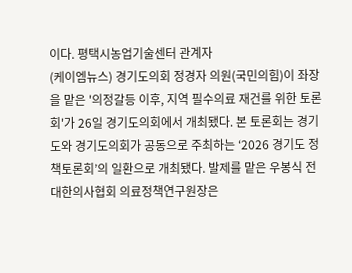이다. 평택시농업기술센터 관계자
(케이엠뉴스) 경기도의회 정경자 의원(국민의힘)이 좌장을 맡은 '의정갈등 이후, 지역 필수의료 재건를 위한 토론회'가 26일 경기도의회에서 개최됐다. 본 토론회는 경기도와 경기도의회가 공동으로 주최하는 ‘2026 경기도 정책토론회’의 일환으로 개최됐다. 발제를 맡은 우봉식 전 대한의사협회 의료정책연구원장은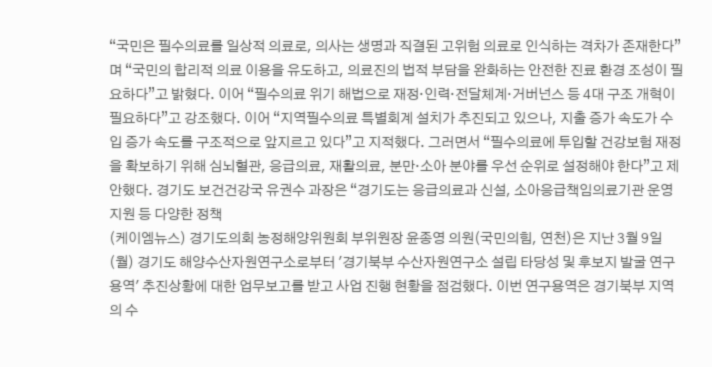“국민은 필수의료를 일상적 의료로, 의사는 생명과 직결된 고위험 의료로 인식하는 격차가 존재한다”며 “국민의 합리적 의료 이용을 유도하고, 의료진의 법적 부담을 완화하는 안전한 진료 환경 조성이 필요하다”고 밝혔다. 이어 “필수의료 위기 해법으로 재정·인력·전달체계·거버넌스 등 4대 구조 개혁이 필요하다”고 강조했다. 이어 “지역필수의료 특별회계 설치가 추진되고 있으나, 지출 증가 속도가 수입 증가 속도를 구조적으로 앞지르고 있다”고 지적했다. 그러면서 “필수의료에 투입할 건강보험 재정을 확보하기 위해 심뇌혈관, 응급의료, 재활의료, 분만·소아 분야를 우선 순위로 설정해야 한다”고 제안했다. 경기도 보건건강국 유권수 과장은 “경기도는 응급의료과 신설, 소아응급책임의료기관 운영 지원 등 다양한 정책
(케이엠뉴스) 경기도의회 농정해양위원회 부위원장 윤종영 의원(국민의힘, 연천)은 지난 3월 9일(월) 경기도 해양수산자원연구소로부터 '경기북부 수산자원연구소 설립 타당성 및 후보지 발굴 연구용역' 추진상황에 대한 업무보고를 받고 사업 진행 현황을 점검했다. 이번 연구용역은 경기북부 지역의 수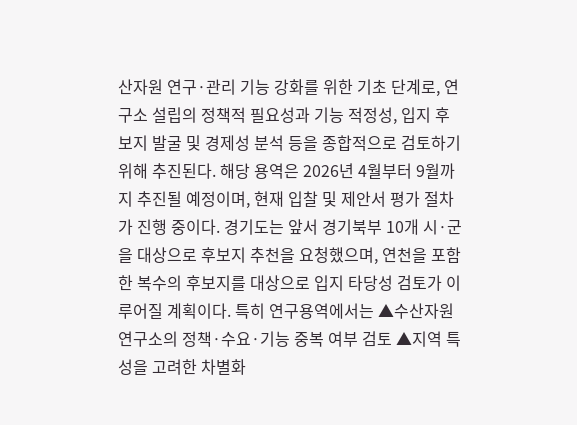산자원 연구·관리 기능 강화를 위한 기초 단계로, 연구소 설립의 정책적 필요성과 기능 적정성, 입지 후보지 발굴 및 경제성 분석 등을 종합적으로 검토하기 위해 추진된다. 해당 용역은 2026년 4월부터 9월까지 추진될 예정이며, 현재 입찰 및 제안서 평가 절차가 진행 중이다. 경기도는 앞서 경기북부 10개 시·군을 대상으로 후보지 추천을 요청했으며, 연천을 포함한 복수의 후보지를 대상으로 입지 타당성 검토가 이루어질 계획이다. 특히 연구용역에서는 ▲수산자원연구소의 정책·수요·기능 중복 여부 검토 ▲지역 특성을 고려한 차별화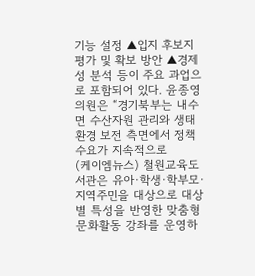기능 설정 ▲입지 후보지 평가 및 확보 방안 ▲경제성 분석 등이 주요 과업으로 포함되어 있다. 윤종영 의원은 “경기북부는 내수면 수산자원 관리와 생태환경 보전 측면에서 정책 수요가 지속적으로
(케이엠뉴스) 철원교육도서관은 유아·학생·학부모·지역주민을 대상으로 대상별 특성을 반영한 맞춤형 문화활동 강좌를 운영하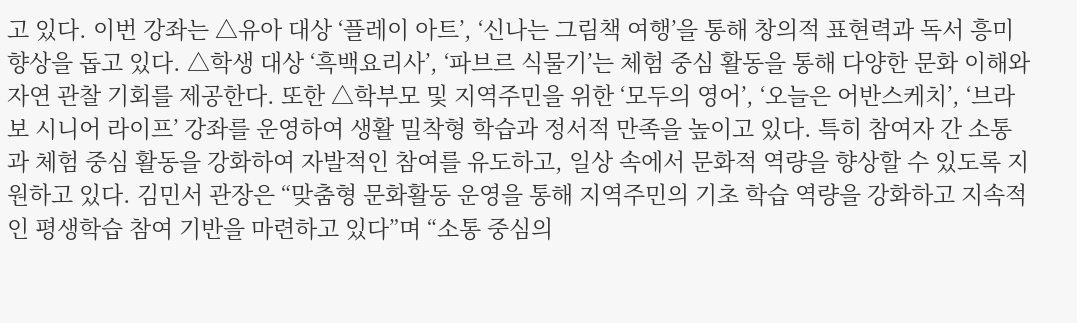고 있다. 이번 강좌는 △유아 대상 ‘플레이 아트’, ‘신나는 그림책 여행’을 통해 창의적 표현력과 독서 흥미 향상을 돕고 있다. △학생 대상 ‘흑백요리사’, ‘파브르 식물기’는 체험 중심 활동을 통해 다양한 문화 이해와 자연 관찰 기회를 제공한다. 또한 △학부모 및 지역주민을 위한 ‘모두의 영어’, ‘오늘은 어반스케치’, ‘브라보 시니어 라이프’ 강좌를 운영하여 생활 밀착형 학습과 정서적 만족을 높이고 있다. 특히 참여자 간 소통과 체험 중심 활동을 강화하여 자발적인 참여를 유도하고, 일상 속에서 문화적 역량을 향상할 수 있도록 지원하고 있다. 김민서 관장은 “맞춤형 문화활동 운영을 통해 지역주민의 기초 학습 역량을 강화하고 지속적인 평생학습 참여 기반을 마련하고 있다”며 “소통 중심의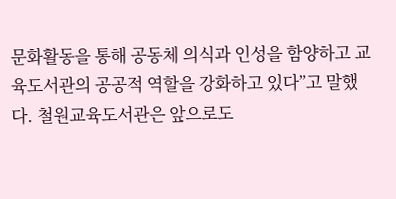문화활동을 통해 공동체 의식과 인성을 함양하고 교육도서관의 공공적 역할을 강화하고 있다”고 말했다. 철원교육도서관은 앞으로도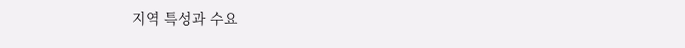지역 특성과 수요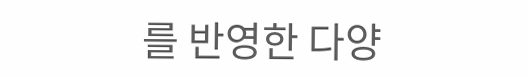를 반영한 다양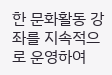한 문화활동 강좌를 지속적으로 운영하여